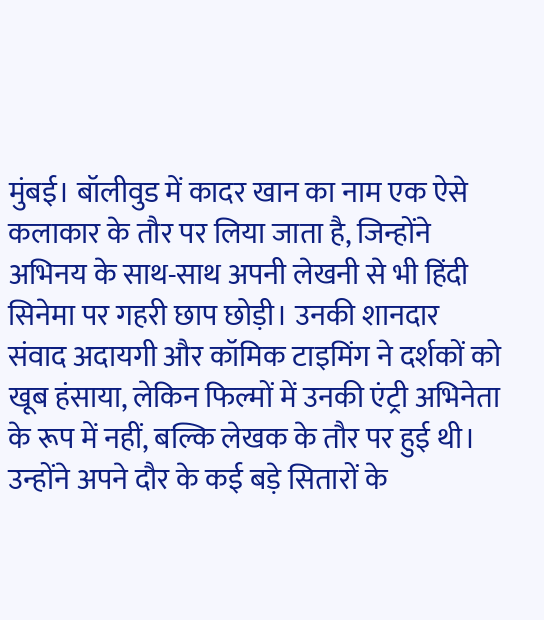मुंबई। बॉलीवुड में कादर खान का नाम एक ऐसे कलाकार के तौर पर लिया जाता है, जिन्होंने अभिनय के साथ-साथ अपनी लेखनी से भी हिंदी सिनेमा पर गहरी छाप छोड़ी। उनकी शानदार संवाद अदायगी और कॉमिक टाइमिंग ने दर्शकों को खूब हंसाया, लेकिन फिल्मों में उनकी एंट्री अभिनेता के रूप में नहीं, बल्कि लेखक के तौर पर हुई थी। उन्होंने अपने दौर के कई बड़े सितारों के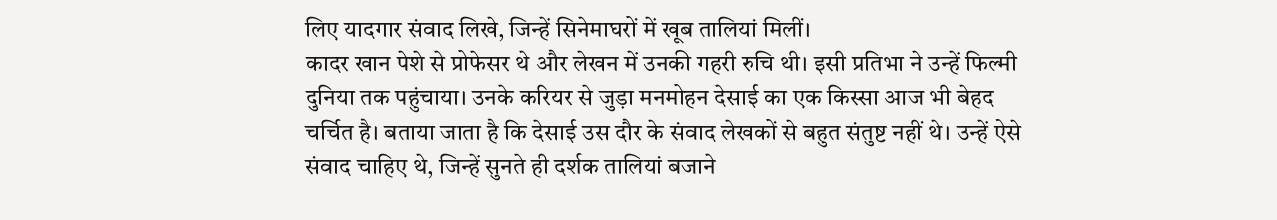लिए यादगार संवाद लिखे, जिन्हें सिनेमाघरों में खूब तालियां मिलीं।
कादर खान पेशे से प्रोफेसर थे और लेखन में उनकी गहरी रुचि थी। इसी प्रतिभा ने उन्हें फिल्मी दुनिया तक पहुंचाया। उनके करियर से जुड़ा मनमोहन देसाई का एक किस्सा आज भी बेहद चर्चित है। बताया जाता है कि देसाई उस दौर के संवाद लेखकों से बहुत संतुष्ट नहीं थे। उन्हें ऐसे संवाद चाहिए थे, जिन्हें सुनते ही दर्शक तालियां बजाने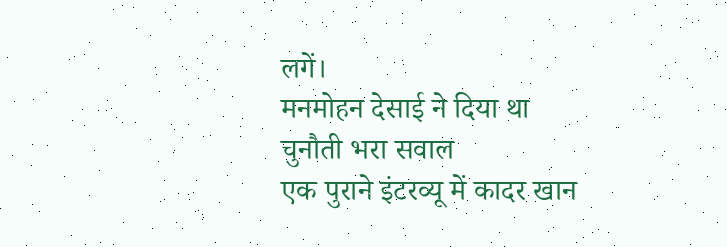लगें।
मनमोहन देसाई ने दिया था चुनौती भरा सवाल
एक पुराने इंटरव्यू में कादर खान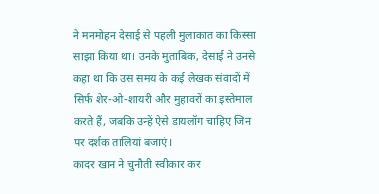ने मनमोहन देसाई से पहली मुलाकात का किस्सा साझा किया था। उनके मुताबिक, देसाई ने उनसे कहा था कि उस समय के कई लेखक संवादों में सिर्फ शेर-ओ-शायरी और मुहावरों का इस्तेमाल करते हैं, जबकि उन्हें ऐसे डायलॉग चाहिए जिन पर दर्शक तालियां बजाएं।
कादर खान ने चुनौती स्वीकार कर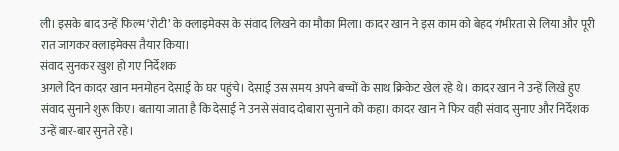ली। इसके बाद उन्हें फिल्म ‘रोटी’ के क्लाइमेक्स के संवाद लिखने का मौका मिला। कादर खान ने इस काम को बेहद गंभीरता से लिया और पूरी रात जागकर क्लाइमेक्स तैयार किया।
संवाद सुनकर खुश हो गए निर्देशक
अगले दिन कादर खान मनमोहन देसाई के घर पहुंचे। देसाई उस समय अपने बच्चों के साथ क्रिकेट खेल रहे थे। कादर खान ने उन्हें लिखे हुए संवाद सुनाने शुरू किए। बताया जाता है कि देसाई ने उनसे संवाद दोबारा सुनाने को कहा। कादर खान ने फिर वही संवाद सुनाए और निर्देशक उन्हें बार-बार सुनते रहे।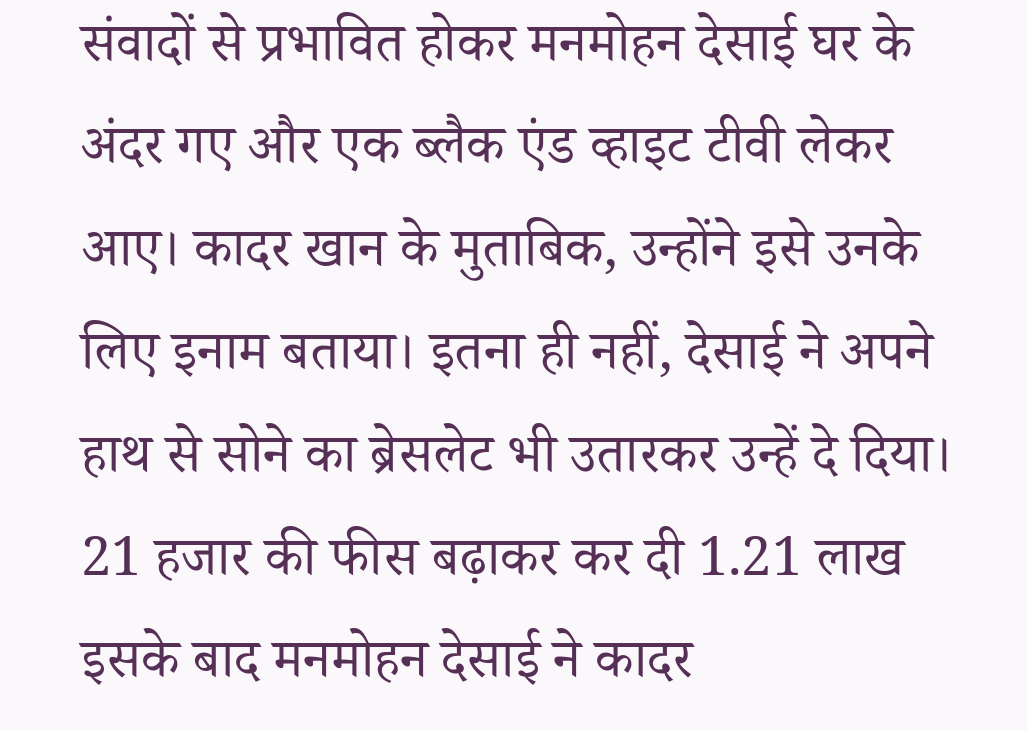संवादों से प्रभावित होकर मनमोहन देसाई घर के अंदर गए और एक ब्लैक एंड व्हाइट टीवी लेकर आए। कादर खान के मुताबिक, उन्होंने इसे उनके लिए इनाम बताया। इतना ही नहीं, देसाई ने अपने हाथ से सोने का ब्रेसलेट भी उतारकर उन्हें दे दिया।
21 हजार की फीस बढ़ाकर कर दी 1.21 लाख
इसके बाद मनमोहन देसाई ने कादर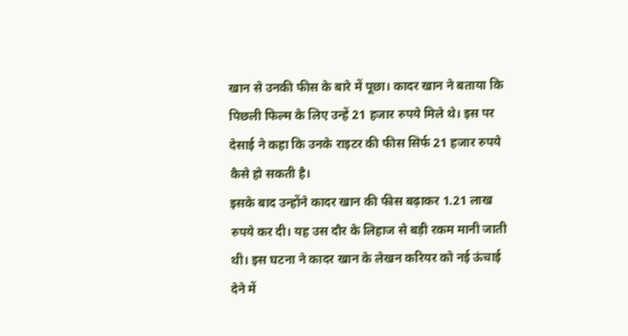खान से उनकी फीस के बारे में पूछा। कादर खान ने बताया कि पिछली फिल्म के लिए उन्हें 21 हजार रुपये मिले थे। इस पर देसाई ने कहा कि उनके राइटर की फीस सिर्फ 21 हजार रुपये कैसे हो सकती है।
इसके बाद उन्होंने कादर खान की फीस बढ़ाकर 1.21 लाख रुपये कर दी। यह उस दौर के लिहाज से बड़ी रकम मानी जाती थी। इस घटना ने कादर खान के लेखन करियर को नई ऊंचाई देने में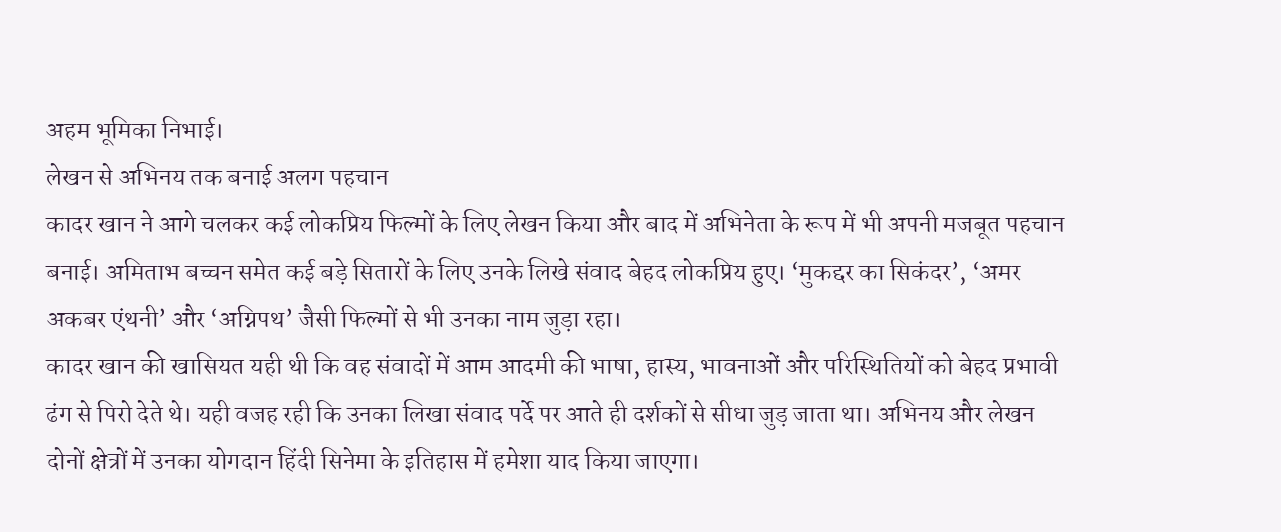अहम भूमिका निभाई।
लेखन से अभिनय तक बनाई अलग पहचान
कादर खान ने आगे चलकर कई लोकप्रिय फिल्मों के लिए लेखन किया और बाद में अभिनेता के रूप में भी अपनी मजबूत पहचान बनाई। अमिताभ बच्चन समेत कई बड़े सितारों के लिए उनके लिखे संवाद बेहद लोकप्रिय हुए। ‘मुकद्दर का सिकंदर’, ‘अमर अकबर एंथनी’ और ‘अग्निपथ’ जैसी फिल्मों से भी उनका नाम जुड़ा रहा।
कादर खान की खासियत यही थी कि वह संवादों में आम आदमी की भाषा, हास्य, भावनाओं और परिस्थितियों को बेहद प्रभावी ढंग से पिरो देते थे। यही वजह रही कि उनका लिखा संवाद पर्दे पर आते ही दर्शकों से सीधा जुड़ जाता था। अभिनय और लेखन दोनों क्षेत्रों में उनका योगदान हिंदी सिनेमा के इतिहास में हमेशा याद किया जाएगा।